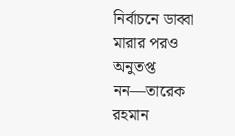নির্বাচনে ডাব্বা মারার পরও অনুতপ্ত নন—তারেক রহমান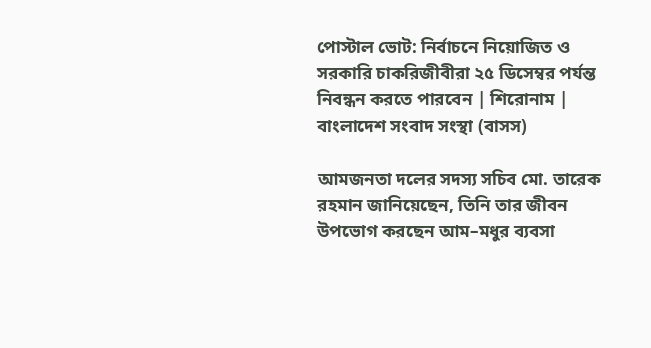পোস্টাল ভোট: নির্বাচনে নিয়োজিত ও সরকারি চাকরিজীবীরা ২৫ ডিসেম্বর পর্যন্ত  নিবন্ধন করতে পারবেন | শিরোনাম | বাংলাদেশ সংবাদ সংস্থা (বাসস)

আমজনতা দলের সদস্য সচিব মো. তারেক রহমান জানিয়েছেন, তিনি তার জীবন উপভোগ করছেন আম–মধুর ব্যবসা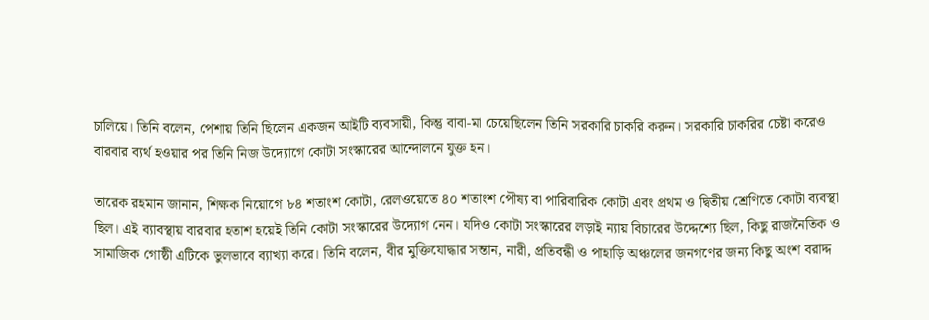চালিয়ে। তিনি বলেন, পেশায় তিনি ছিলেন একজন আইটি ব্যবসায়ী, কিন্তু বাবা-মা চেয়েছিলেন তিনি সরকারি চাকরি করুন। সরকারি চাকরির চেষ্টা করেও বারবার ব্যর্থ হওয়ার পর তিনি নিজ উদ্যোগে কোটা সংস্কারের আন্দোলনে যুক্ত হন।

তারেক রহমান জানান, শিক্ষক নিয়োগে ৮৪ শতাংশ কোটা, রেলওয়েতে ৪০ শতাংশ পৌষ্য বা পারিবারিক কোটা এবং প্রথম ও দ্বিতীয় শ্রেণিতে কোটা ব্যবস্থা ছিল। এই ব্যাবস্থায় বারবার হতাশ হয়েই তিনি কোটা সংস্কারের উদ্যোগ নেন। যদিও কোটা সংস্কারের লড়াই ন্যায় বিচারের উদ্দেশ্যে ছিল, কিছু রাজনৈতিক ও সামাজিক গোষ্ঠী এটিকে ভুলভাবে ব্যাখ্যা করে। তিনি বলেন, বীর মুক্তিযোদ্ধার সন্তান, নারী, প্রতিবন্ধী ও পাহাড়ি অঞ্চলের জনগণের জন্য কিছু অংশ বরাদ্দ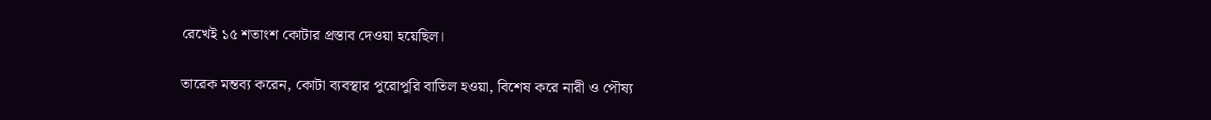রেখেই ১৫ শতাংশ কোটার প্রস্তাব দেওয়া হয়েছিল।

তারেক মন্তব্য করেন, কোটা ব্যবস্থার পুরোপুরি বাতিল হওয়া, বিশেষ করে নারী ও পৌষ্য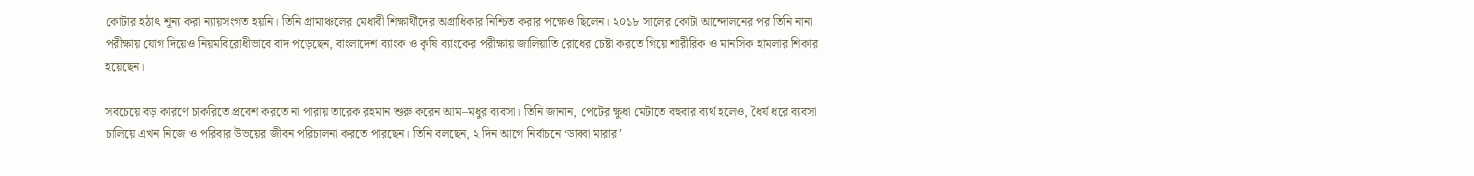কোটার হঠাৎ শূন্য করা ন্যায়সংগত হয়নি। তিনি গ্রামাঞ্চলের মেধাবী শিক্ষার্থীদের অগ্রাধিকার নিশ্চিত করার পক্ষেও ছিলেন। ২০১৮ সালের কোটা আন্দোলনের পর তিনি নানা পরীক্ষায় যোগ দিয়েও নিয়মবিরোধীভাবে বাদ পড়েছেন, বাংলাদেশ ব্যাংক ও কৃষি ব্যাংকের পরীক্ষায় জালিয়াতি রোধের চেষ্টা করতে গিয়ে শারীরিক ও মানসিক হামলার শিকার হয়েছেন।

সবচেয়ে বড় কারণে চাকরিতে প্রবেশ করতে না পারায় তারেক রহমান শুরু করেন আম–মধুর ব্যবসা। তিনি জানান, পেটের ক্ষুধা মেটাতে বহুবার ব্যর্থ হলেও, ধৈর্য ধরে ব্যবসা চালিয়ে এখন নিজে ও পরিবার উভয়ের জীবন পরিচালনা করতে পারছেন। তিনি বলছেন, ২ দিন আগে নির্বাচনে ‘ডাব্বা মারার’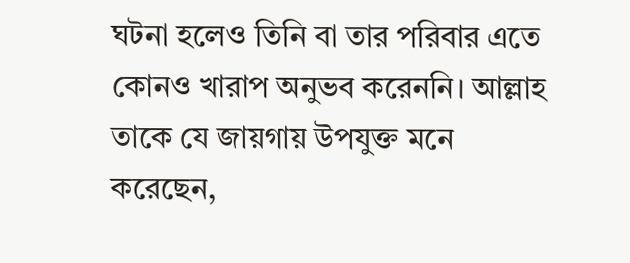ঘটনা হলেও তিনি বা তার পরিবার এতে কোনও খারাপ অনুভব করেননি। আল্লাহ তাকে যে জায়গায় উপযুক্ত মনে করেছেন,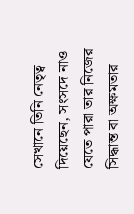সেখানে তিনি নেতৃত্ব দিয়েছেন, সংসদে নাও যেতে পারা তার নিজের সিদ্ধান্ত বা অক্ষমতার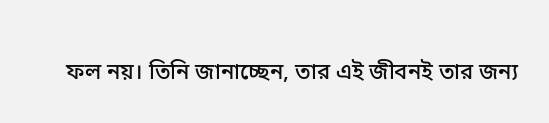ফল নয়। তিনি জানাচ্ছেন, তার এই জীবনই তার জন্য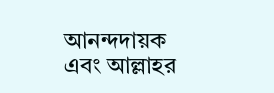আনন্দদায়ক এবং আল্লাহর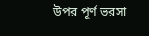উপর পূর্ণ ভরসা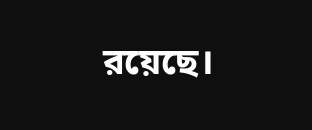রয়েছে।